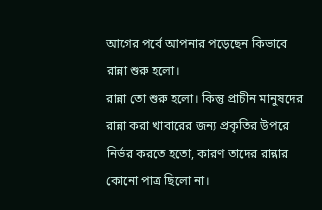আগের পর্বে আপনার পড়েছেন কিভাবে রান্না শুরু হলো।
রান্না তো শুরু হলো। কিন্তু প্রাচীন মানুষদের রান্না করা খাবারের জন্য প্রকৃতির উপরে নির্ভর করতে হতো, কারণ তাদের রান্নার কোনো পাত্র ছিলো না।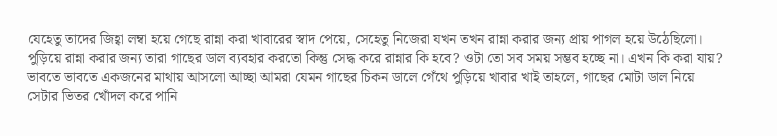যেহেতু তাদের জিহ্বা লম্বা হয়ে গেছে রান্না করা খাবারের স্বাদ পেয়ে, সেহেতু নিজেরা যখন তখন রান্না করার জন্য প্রায় পাগল হয়ে উঠেছিলো।
পুড়িয়ে রান্না করার জন্য তারা গাছের ডাল ব্যবহার করতো কিন্তু সেদ্ধ করে রান্নার কি হবে? ওটা তো সব সময় সম্ভব হচ্ছে না। এখন কি করা যায়? ভাবতে ভাবতে একজনের মাথায় আসলো আচ্ছা আমরা যেমন গাছের চিকন ডালে গেঁথে পুড়িয়ে খাবার খাই তাহলে, গাছের মোটা ডাল নিয়ে সেটার ভিতর খোঁদল করে পানি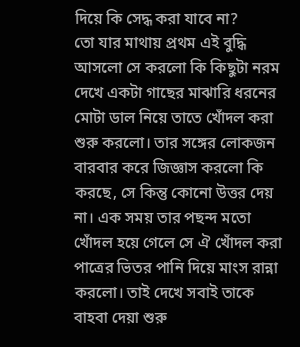দিয়ে কি সেদ্ধ করা যাবে না?
তো যার মাথায় প্রথম এই বুদ্ধি আসলো সে করলো কি কিছুটা নরম দেখে একটা গাছের মাঝারি ধরনের মোটা ডাল নিয়ে তাতে খোঁদল করা শুরু করলো। তার সঙ্গের লোকজন বারবার করে জিজ্ঞাস করলো কি করছে, সে কিন্তু কোনো উত্তর দেয় না। এক সময় তার পছন্দ মতো খোঁদল হয়ে গেলে সে ঐ খোঁদল করা পাত্রের ভিতর পানি দিয়ে মাংস রান্না করলো। তাই দেখে সবাই তাকে বাহবা দেয়া শুরু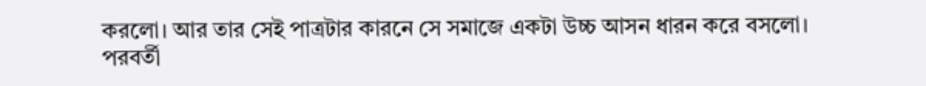করলো। আর তার সেই পাত্রটার কারনে সে সমাজে একটা উচ্চ আসন ধারন করে বসলো।
পরবর্তী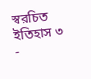স্বরচিত ইতিহাস ৩ -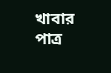খাবার পাত্র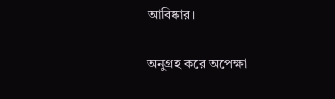আবিষ্কার।

অনুগ্রহ করে অপেক্ষা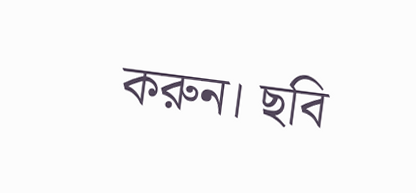করুন। ছবি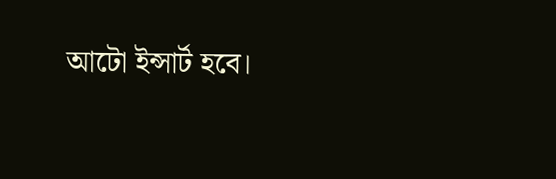আটো ইন্সার্ট হবে।